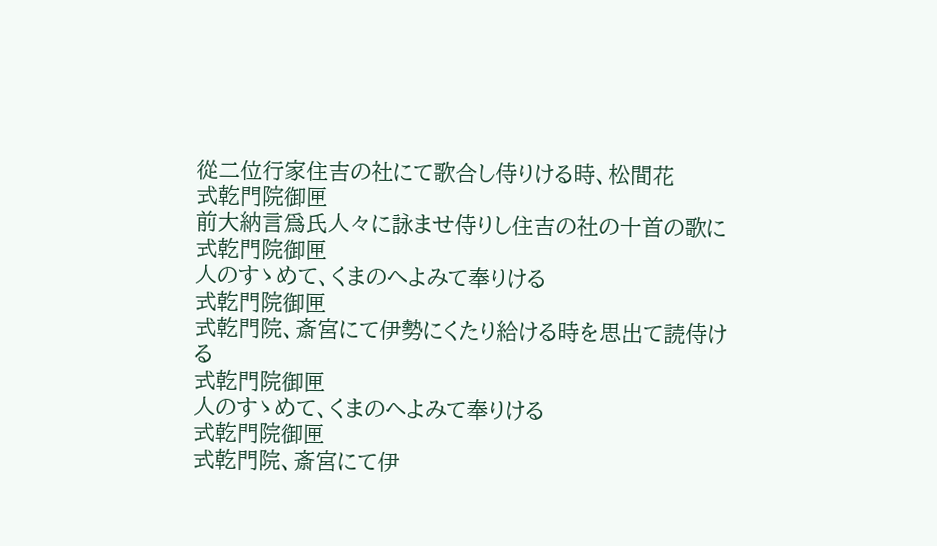從二位行家住吉の社にて歌合し侍りける時、松間花
式乾門院御匣
前大納言爲氏人々に詠ませ侍りし住吉の社の十首の歌に
式乾門院御匣
人のすゝめて、くまのへよみて奉りける
式乾門院御匣
式乾門院、斎宮にて伊勢にくたり給ける時を思出て読侍ける
式乾門院御匣
人のすゝめて、くまのへよみて奉りける
式乾門院御匣
式乾門院、斎宮にて伊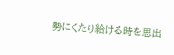勢にくたり給ける時を思出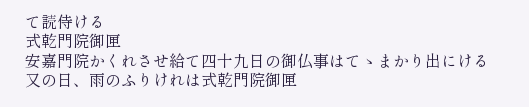て読侍ける
式乾門院御匣
安嘉門院かくれさせ給て四十九日の御仏事はてゝまかり出にける又の日、雨のふりけれは式乾門院御匣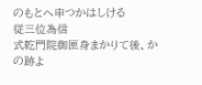のもとへ申つかはしける
従三位為信
式乾門院御匣身まかりて後、かの跡よ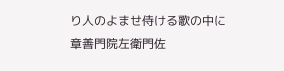り人のよませ侍ける歌の中に
章善門院左衛門佐